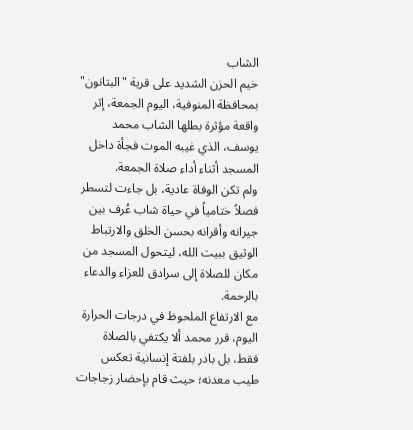الشاب
خيم الحزن الشديد على قرية "البتانون" بمحافظة المنوفية، اليوم الجمعة، إثر واقعة مؤثرة بطلها الشاب محمد يوسف، الذي غيبه الموت فجأة داخل المسجد أثناء أداء صلاة الجمعة.
ولم تكن الوفاة عادية، بل جاءت لتسطر فصلاً ختامياً في حياة شاب عُرف بين جيرانه وأقرانه بحسن الخلق والارتباط الوثيق ببيت الله، ليتحول المسجد من مكان للصلاة إلى سرادق للعزاء والدعاء بالرحمة.
مع الارتفاع الملحوظ في درجات الحرارة اليوم، قرر محمد ألا يكتفي بالصلاة فقط، بل بادر بلفتة إنسانية تعكس طيب معدنه؛ حيث قام بإحضار زجاجات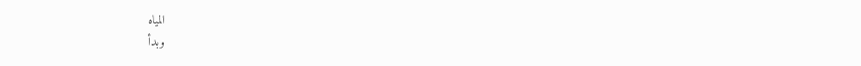المياه
وبدأ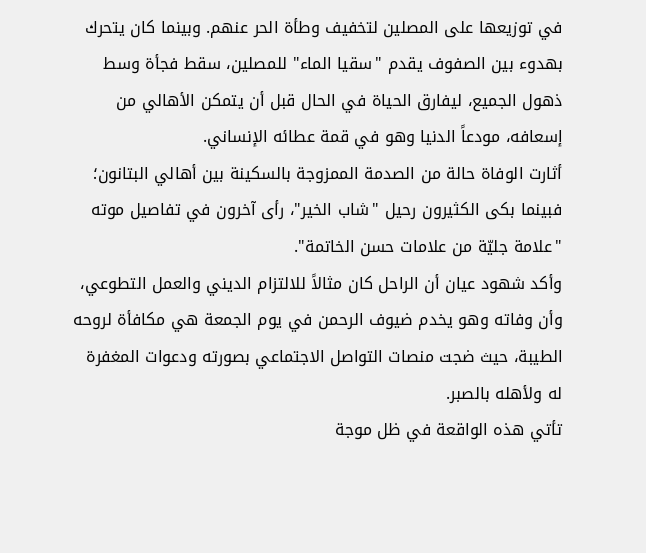في توزيعها على المصلين لتخفيف وطأة الحر عنهم. وبينما كان يتحرك بهدوء بين الصفوف يقدم "سقيا الماء" للمصلين، سقط فجأة وسط ذهول الجميع، ليفارق الحياة في الحال قبل أن يتمكن الأهالي من إسعافه، مودعاً الدنيا وهو في قمة عطائه الإنساني.
أثارت الوفاة حالة من الصدمة الممزوجة بالسكينة بين أهالي البتانون؛ فبينما بكى الكثيرون رحيل "شاب الخير"، رأى آخرون في تفاصيل موته "علامة جليّة من علامات حسن الخاتمة".
وأكد شهود عيان أن الراحل كان مثالاً للالتزام الديني والعمل التطوعي، وأن وفاته وهو يخدم ضيوف الرحمن في يوم الجمعة هي مكافأة لروحه الطيبة، حيث ضجت منصات التواصل الاجتماعي بصورته ودعوات المغفرة له ولأهله بالصبر.
تأتي هذه الواقعة في ظل موجة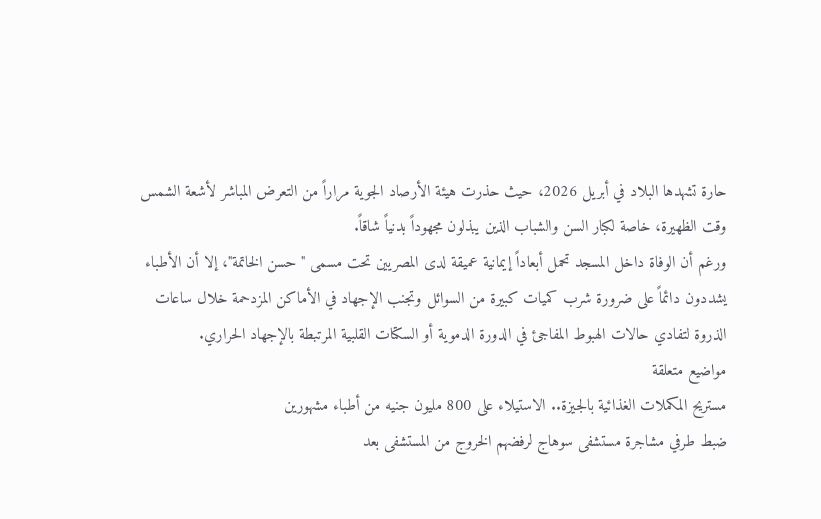حارة تشهدها البلاد في أبريل 2026، حيث حذرت هيئة الأرصاد الجوية مراراً من التعرض المباشر لأشعة الشمس وقت الظهيرة، خاصة لكبار السن والشباب الذين يبذلون مجهوداً بدنياً شاقاً.
ورغم أن الوفاة داخل المسجد تحمل أبعاداً إيمانية عميقة لدى المصريين تحت مسمى "حسن الخاتمة"، إلا أن الأطباء يشددون دائماً على ضرورة شرب كميات كبيرة من السوائل وتجنب الإجهاد في الأماكن المزدحمة خلال ساعات الذروة لتفادي حالات الهبوط المفاجئ في الدورة الدموية أو السكتات القلبية المرتبطة بالإجهاد الحراري.
مواضيع متعلقة
مستريح المكملات الغذائية بالجيزة.. الاستيلاء على 800 مليون جنيه من أطباء مشهورين
ضبط طرفي مشاجرة مستشفى سوهاج لرفضهم الخروج من المستشفى بعد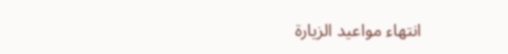انتهاء مواعيد الزيارة